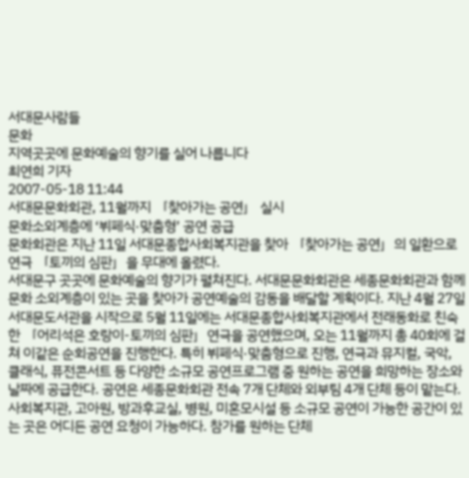서대문사람들
문화
지역곳곳에 문화예술의 향기를 실어 나릅니다
최연희 기자
2007-05-18 11:44
서대문문화회관, 11월까지 「찾아가는 공연」 실시
문화소외계층에 ‘뷔페식·맞춤형’ 공연 공급
문화회관은 지난 11일 서대문종합사회복지관을 찾아 「찾아가는 공연」의 일환으로 연극 「토끼의 심판」을 무대에 올렸다.
서대문구 곳곳에 문화예술의 향기가 펼쳐진다. 서대문문화회관은 세종문화회관과 함께 문화 소외계층이 있는 곳을 찾아가 공연예술의 감동을 배달할 계획이다. 지난 4월 27일 서대문도서관을 시작으로 5월 11일에는 서대문종합사회복지관에서 전래동화로 친숙한 「어리석은 호랑이-토끼의 심판」연극을 공연했으며, 오는 11월까지 총 40회에 걸쳐 이같은 순회공연을 진행한다. 특히 뷔페식·맞춤형으로 진행, 연극과 뮤지컬, 국악, 클래식, 퓨전콘서트 등 다양한 소규모 공연프로그램 중 원하는 공연을 희망하는 장소와 날짜에 공급한다. 공연은 세종문화회관 전속 7개 단체와 외부팀 4개 단체 등이 맡는다. 사회복지관, 고아원, 방과후교실, 병원, 미혼모시설 등 소규모 공연이 가능한 공간이 있는 곳은 어디든 공연 요청이 가능하다. 참가를 원하는 단체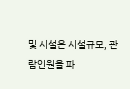및 시설은 시설규모, 관람인원을 파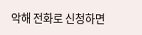악해 전화로 신청하면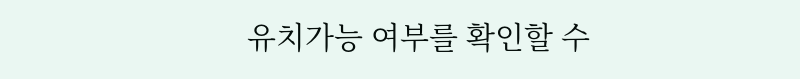유치가능 여부를 확인할 수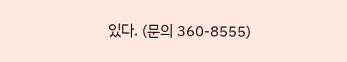있다. (문의 360-8555)